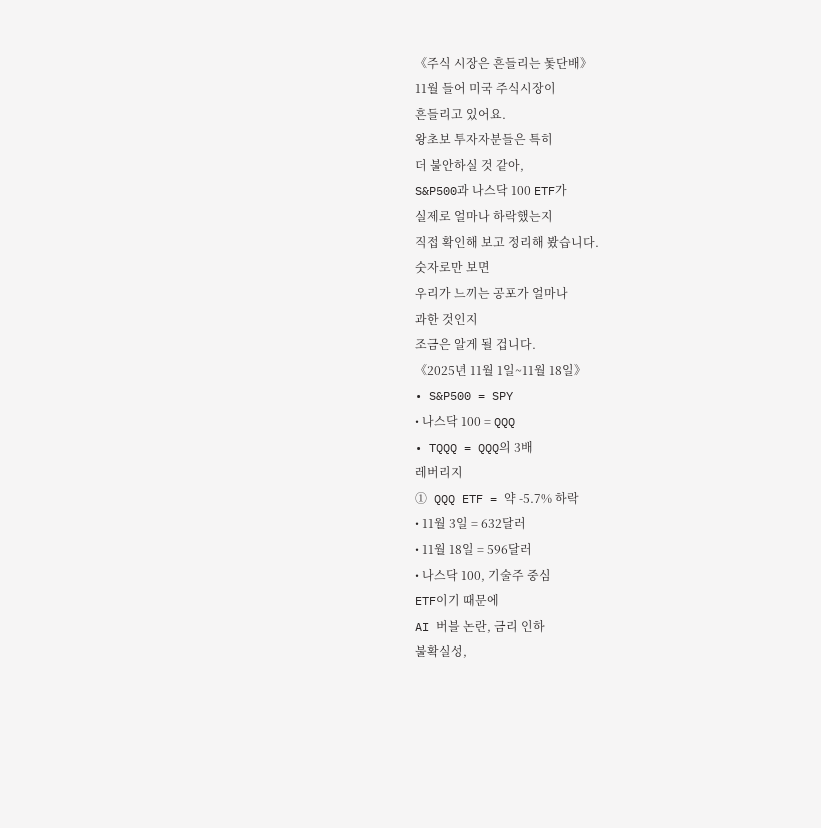《주식 시장은 흔들리는 돛단배》
11월 들어 미국 주식시장이
흔들리고 있어요.
왕초보 투자자분들은 특히
더 불안하실 것 같아,
S&P500과 나스닥 100 ETF가
실제로 얼마나 하락했는지
직접 확인해 보고 정리해 봤습니다.
숫자로만 보면
우리가 느끼는 공포가 얼마나
과한 것인지
조금은 알게 될 겁니다.
《2025년 11월 1일~11월 18일》
• S&P500 = SPY
• 나스닥 100 = QQQ
• TQQQ = QQQ의 3배
레버리지
① QQQ ETF = 약 -5.7% 하락
• 11월 3일 = 632달러
• 11월 18일 = 596달러
• 나스닥 100, 기술주 중심
ETF이기 때문에
AI 버블 논란, 금리 인하
불확실성,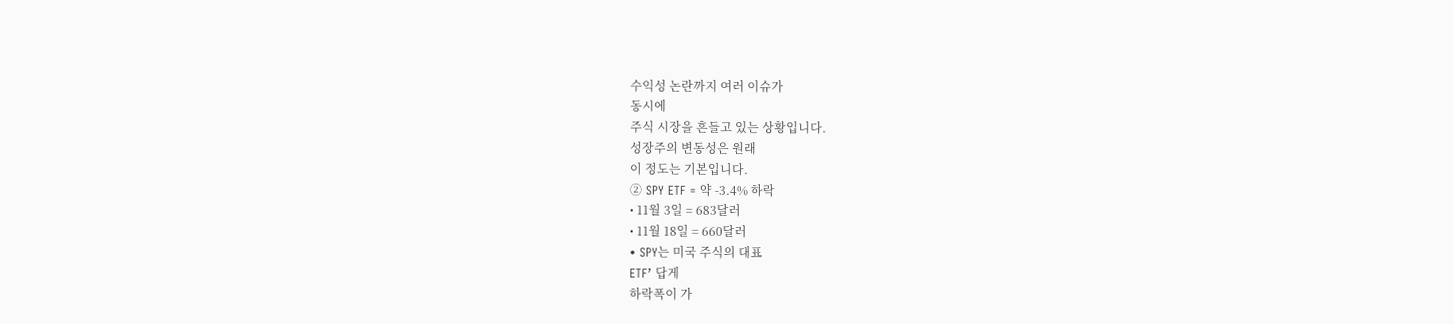수익성 논란까지 여러 이슈가
동시에
주식 시장을 흔들고 있는 상황입니다.
성장주의 변동성은 원래
이 정도는 기본입니다.
② SPY ETF = 약 -3.4% 하락
• 11월 3일 = 683달러
• 11월 18일 = 660달러
• SPY는 미국 주식의 대표
ETF’ 답게
하락폭이 가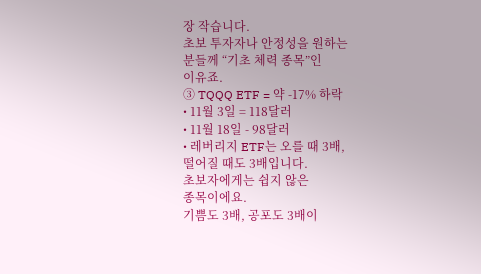장 작습니다.
초보 투자자나 안정성을 원하는
분들께 “기초 체력 종목”인
이유죠.
③ TQQQ ETF = 약 -17% 하락
• 11월 3일 = 118달러
• 11월 18일 - 98달러
• 레버리지 ETF는 오를 때 3배,
떨어질 때도 3배입니다.
초보자에게는 쉽지 않은
종목이에요.
기쁨도 3배, 공포도 3배이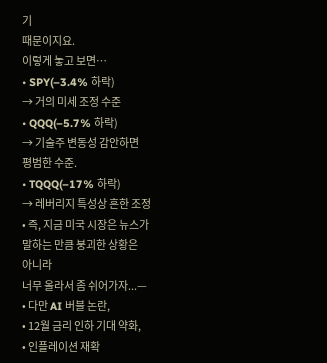기
때문이지요.
이렇게 놓고 보면…
• SPY(–3.4% 하락)
→ 거의 미세 조정 수준
• QQQ(–5.7% 하락)
→ 기술주 변동성 감안하면
평범한 수준.
• TQQQ(–17% 하락)
→ 레버리지 특성상 흔한 조정
• 즉, 지금 미국 시장은 뉴스가
말하는 만큼 붕괴한 상황은
아니라
너무 올라서 좀 쉬어가자...—
• 다만 AI 버블 논란,
• 12월 금리 인하 기대 약화,
• 인플레이션 재확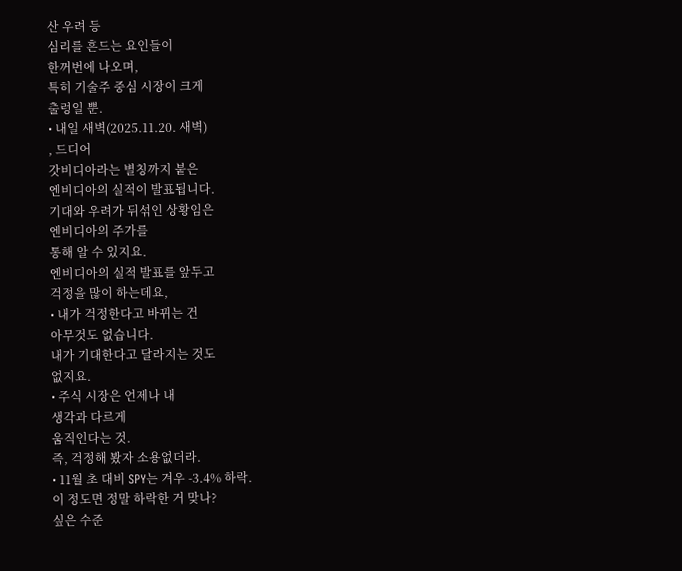산 우려 등
심리를 흔드는 요인들이
한꺼번에 나오며,
특히 기술주 중심 시장이 크게
출렁일 뿐.
• 내일 새벽(2025.11.20. 새벽)
, 드디어
갓비디아라는 별칭까지 붙은
엔비디아의 실적이 발표됩니다.
기대와 우려가 뒤섞인 상황임은
엔비디아의 주가를
통해 알 수 있지요.
엔비디아의 실적 발표를 앞두고
걱정을 많이 하는데요,
• 내가 걱정한다고 바뀌는 건
아무것도 없습니다.
내가 기대한다고 달라지는 것도
없지요.
• 주식 시장은 언제나 내
생각과 다르게
움직인다는 것.
즉, 걱정해 봤자 소용없더라.
• 11월 초 대비 SPY는 겨우 -3.4% 하락.
이 정도면 정말 하락한 거 맞나?
싶은 수준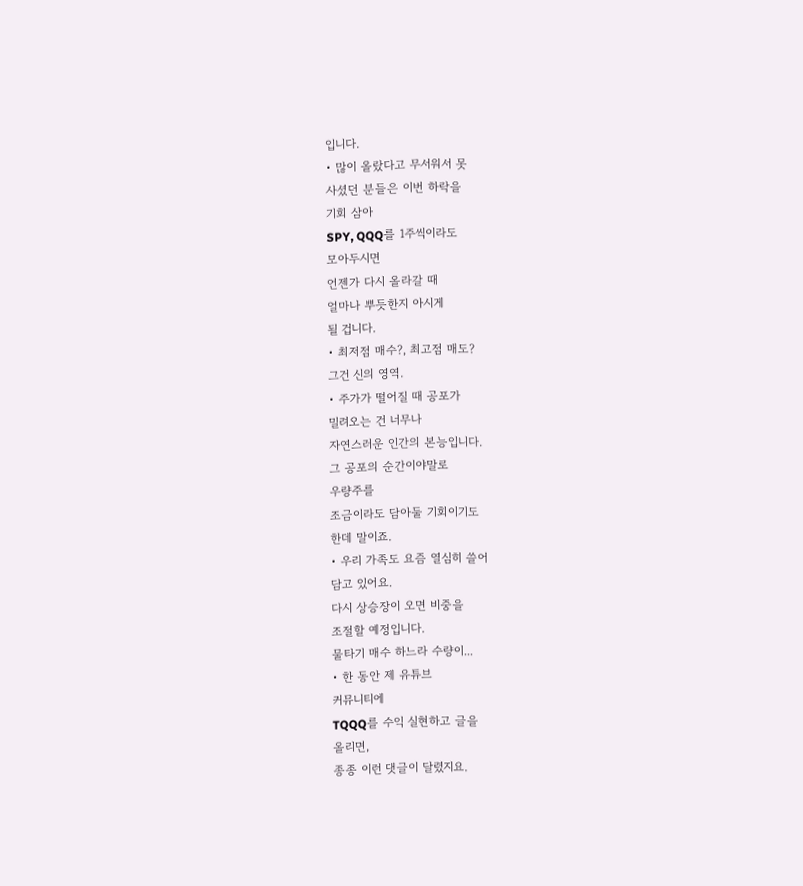입니다.
• 많이 올랐다고 무서워서 못
사셨던 분들은 이번 하락을
기회 삼아
SPY, QQQ를 1주씩이라도
모아두시면
언젠가 다시 올라갈 때
얼마나 뿌듯한지 아시게
될 겁니다.
• 최저점 매수?, 최고점 매도?
그건 신의 영역.
• 주가가 떨어질 때 공포가
밀려오는 건 너무나
자연스러운 인간의 본능입니다.
그 공포의 순간이야말로
우량주를
조금이라도 담아둘 기회이기도
한데 말이죠.
• 우리 가족도 요즘 열심히 쓸어
담고 있어요.
다시 상승장이 오면 비중을
조절할 예정입니다.
물타기 매수 하느라 수량이...
• 한 동안 제 유튜브
커뮤니티에
TQQQ를 수익 실현하고 글을
올리면,
종종 이런 댓글이 달렸지요.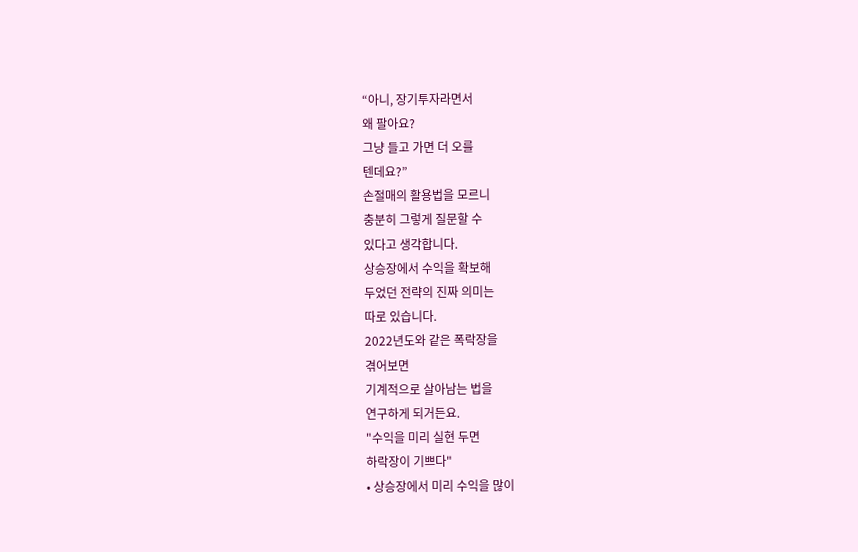“아니, 장기투자라면서
왜 팔아요?
그냥 들고 가면 더 오를
텐데요?”
손절매의 활용법을 모르니
충분히 그렇게 질문할 수
있다고 생각합니다.
상승장에서 수익을 확보해
두었던 전략의 진짜 의미는
따로 있습니다.
2022년도와 같은 폭락장을
겪어보면
기계적으로 살아남는 법을
연구하게 되거든요.
"수익을 미리 실현 두면
하락장이 기쁘다"
• 상승장에서 미리 수익을 많이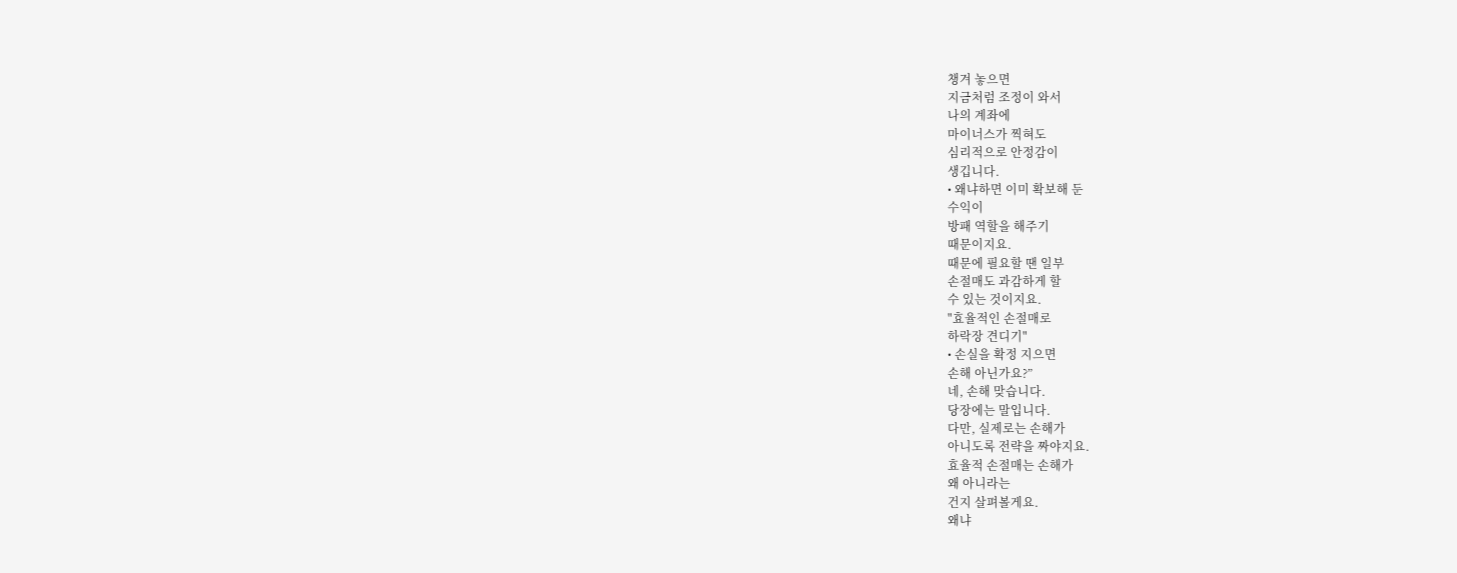챙겨 놓으면
지금처럼 조정이 와서
나의 계좌에
마이너스가 찍혀도
심리적으로 안정감이
생깁니다.
• 왜냐하면 이미 확보해 둔
수익이
방패 역할을 해주기
때문이지요.
때문에 필요할 땐 일부
손절매도 과감하게 할
수 있는 것이지요.
"효율적인 손절매로
하락장 견디기"
• 손실을 확정 지으면
손해 아닌가요?”
네, 손해 맞습니다.
당장에는 말입니다.
다만, 실제로는 손해가
아니도록 전략을 짜야지요.
효율적 손절매는 손해가
왜 아니라는
건지 살펴볼게요.
왜냐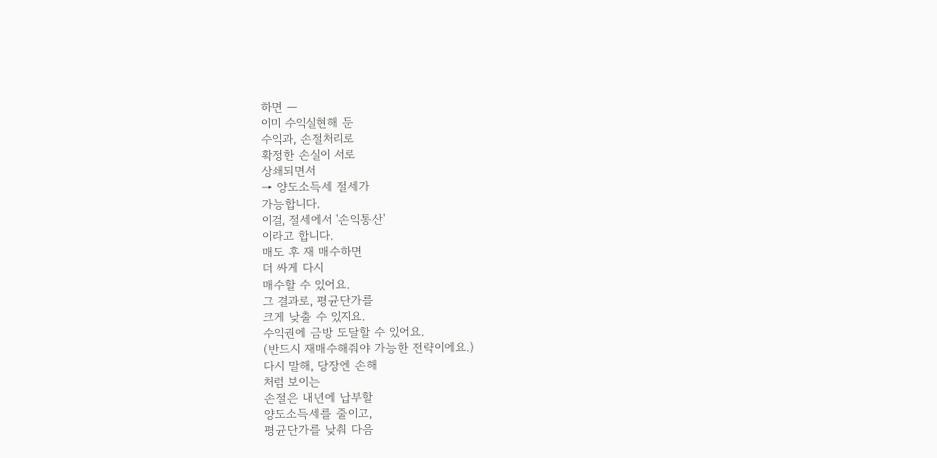하면 —
이미 수익실현해 둔
수익과, 손절처리로
확정한 손실이 서로
상쇄되면서
→ 양도소득세 절세가
가능합니다.
이걸, 절세에서 '손익통산'
이라고 합니다.
매도 후 재 매수하면
더 싸게 다시
매수할 수 있어요.
그 결과로, 평균단가를
크게 낮출 수 있지요.
수익권에 금방 도달할 수 있어요.
(반드시 재매수해줘야 가능한 전략이에요.)
다시 말해, 당장엔 손해
처럼 보이는
손절은 내년에 납부할
양도소득세를 줄이고,
평균단가를 낮춰 다음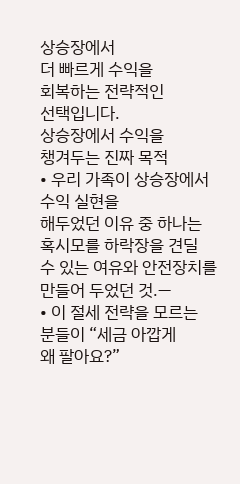상승장에서
더 빠르게 수익을
회복하는 전략적인
선택입니다.
상승장에서 수익을
챙겨두는 진짜 목적
• 우리 가족이 상승장에서
수익 실현을
해두었던 이유 중 하나는
혹시모를 하락장을 견딜
수 있는 여유와 안전장치를
만들어 두었던 것.—
• 이 절세 전략을 모르는
분들이 “세금 아깝게
왜 팔아요?”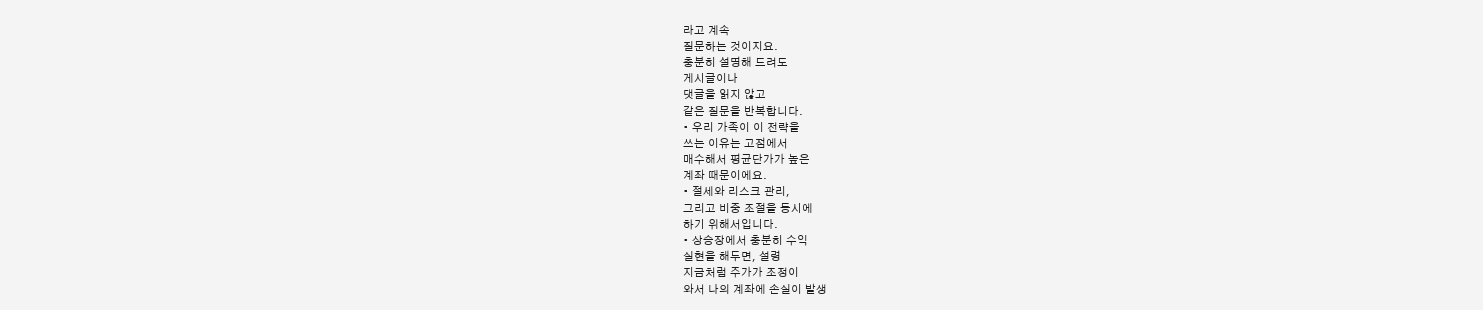라고 계속
질문하는 것이지요.
충분히 설명해 드려도
게시글이나
댓글을 읽지 않고
같은 질문을 반복합니다.
• 우리 가족이 이 전략을
쓰는 이유는 고점에서
매수해서 평균단가가 높은
계좌 때문이에요.
• 절세와 리스크 관리,
그리고 비중 조절을 동시에
하기 위해서입니다.
• 상승장에서 충분히 수익
실현을 해두면, 설령
지금처럼 주가가 조정이
와서 나의 계좌에 손실이 발생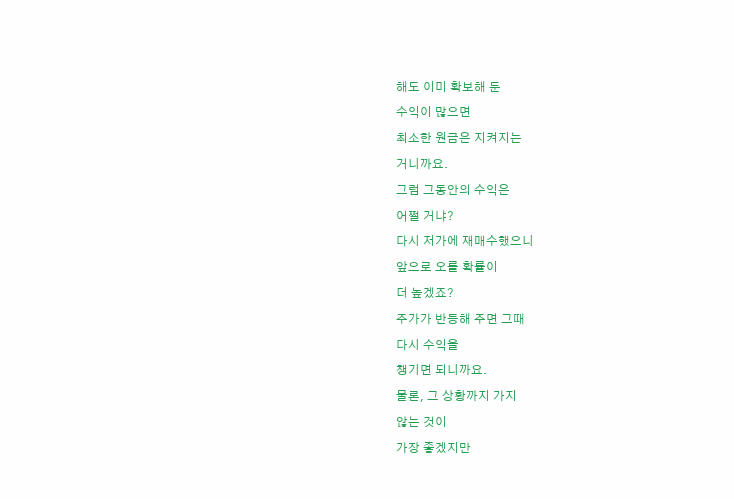해도 이미 확보해 둔
수익이 많으면
최소한 원금은 지켜지는
거니까요.
그럼 그동안의 수익은
어쩔 거냐?
다시 저가에 재매수했으니
앞으로 오를 확률이
더 높겠죠?
주가가 반등해 주면 그때
다시 수익을
챙기면 되니까요.
물론, 그 상황까지 가지
않는 것이
가장 좋겠지만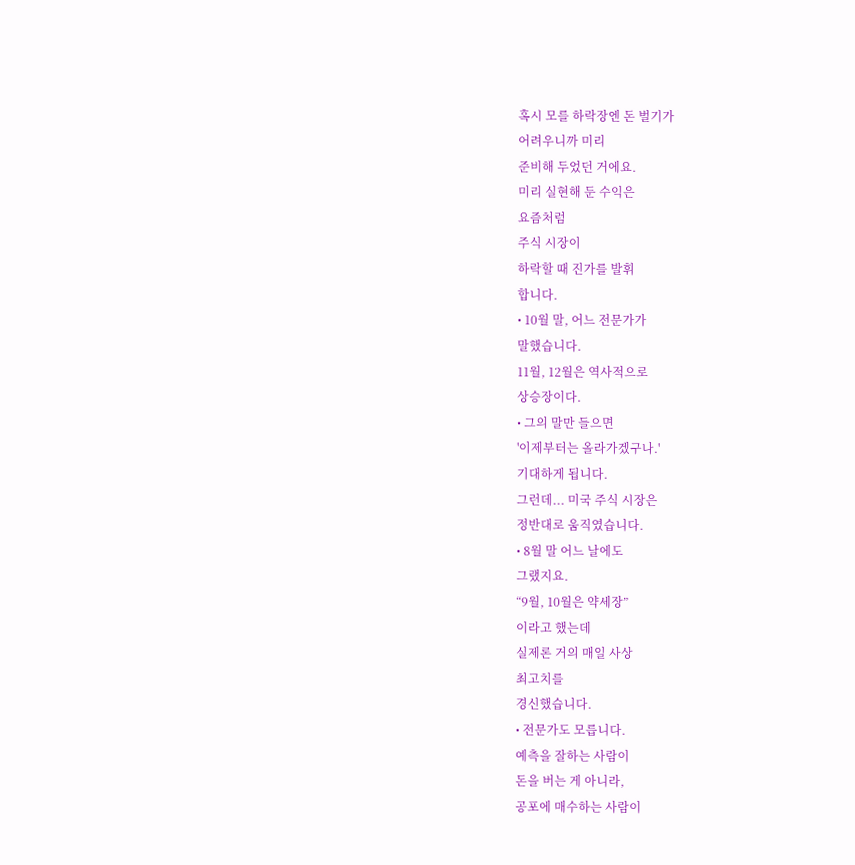혹시 모를 하락장엔 돈 벌기가
어려우니까 미리
준비해 두었던 거에요.
미리 실현해 둔 수익은
요즘처럼
주식 시장이
하락할 때 진가를 발휘
합니다.
• 10월 말, 어느 전문가가
말했습니다.
11월, 12월은 역사적으로
상승장이다.
• 그의 말만 들으면
'이제부터는 올라가겠구나.'
기대하게 됩니다.
그런데... 미국 주식 시장은
정반대로 움직였습니다.
• 8월 말 어느 날에도
그랬지요.
“9월, 10월은 약세장”
이라고 했는데
실제론 거의 매일 사상
최고치를
경신했습니다.
• 전문가도 모릅니다.
예측을 잘하는 사람이
돈을 버는 게 아니라,
공포에 매수하는 사람이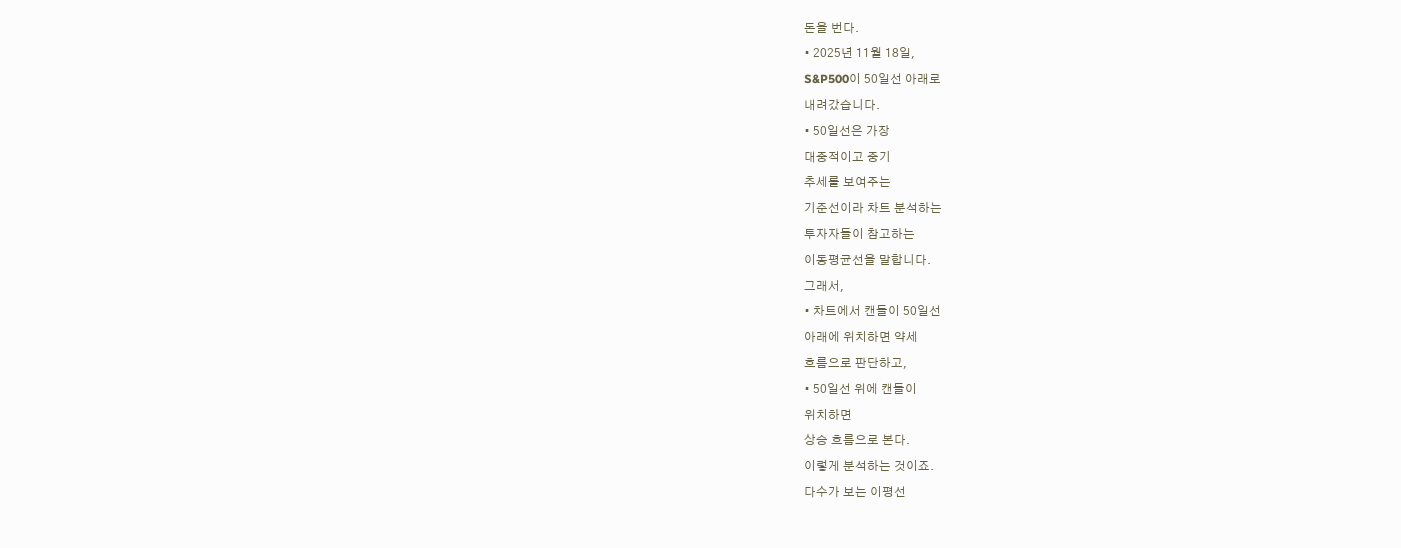돈을 번다.
• 2025년 11월 18일,
S&P500이 50일선 아래로
내려갔습니다.
• 50일선은 가장
대중적이고 중기
추세를 보여주는
기준선이라 차트 분석하는
투자자들이 참고하는
이동평균선을 말합니다.
그래서,
• 차트에서 캔들이 50일선
아래에 위치하면 약세
흐름으로 판단하고,
• 50일선 위에 캔들이
위치하면
상승 흐름으로 본다.
이렇게 분석하는 것이죠.
다수가 보는 이평선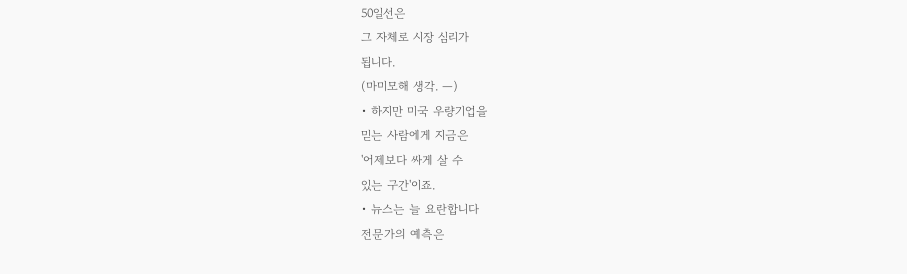50일선은
그 자체로 시장 심리가
됩니다.
(마미모해 생각. —)
• 하지만 미국 우량기업을
믿는 사람에게 지금은
'어제보다 싸게 살 수
있는 구간'이죠.
• 뉴스는 늘 요란합니다
전문가의 예측은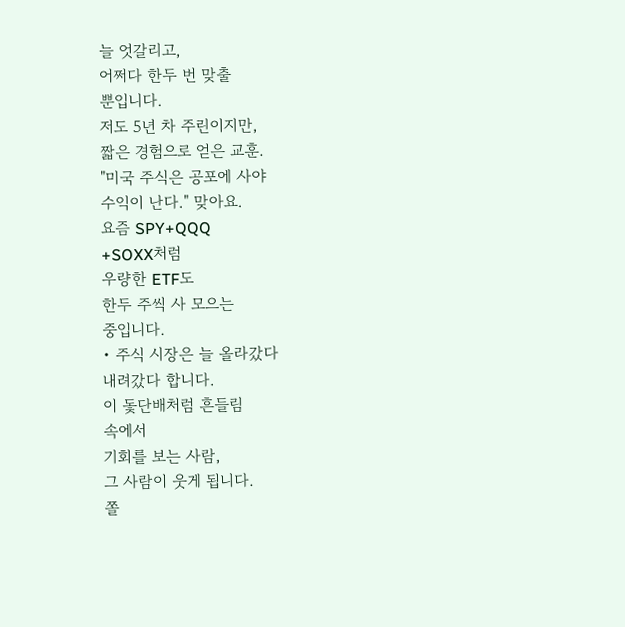늘 엇갈리고,
어쩌다 한두 번 맞출
뿐입니다.
저도 5년 차 주린이지만,
짧은 경험으로 얻은 교훈.
"미국 주식은 공포에 사야
수익이 난다." 맞아요.
요즘 SPY+QQQ
+SOXX처럼
우량한 ETF도
한두 주씩 사 모으는
중입니다.
• 주식 시장은 늘 올라갔다
내려갔다 합니다.
이 돛단배처럼 흔들림
속에서
기회를 보는 사람,
그 사람이 웃게 됩니다.
쫄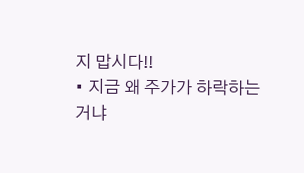지 맙시다!!
• 지금 왜 주가가 하락하는
거냐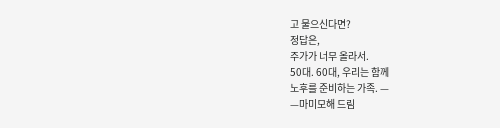고 물으신다면?
정답은,
주가가 너무 올라서.
50대. 60대, 우리는 함께
노후를 준비하는 가족. —
—마미모해 드림